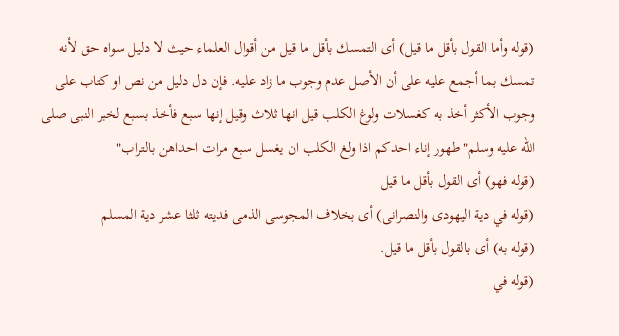(قوله وأما القول بأقل ما قيل) أى التمسك بأقل ما قيل من أقوال العلماء حيث لا دليل سواه حق لأنه تمسك بما أجمع عليه على أن الأصل عدم وجوب ما زاد عليه. فإن دل دليل من نص او كتاب على وجوب الأكثر أخذ به كغسلات ولوغ الكلب قيل انها ثلاث وقيل إنها سبع فأخذ بسبع لخبر النبى صلى الله عليه وسلم"طهور إناء احدكم اذا ولغ الكلب ان يغسل سبع مرات احداهن بالتراب"
(قوله فهو) أى القول بأقل ما قيل
(قوله في دية اليهودى والنصرانى) أى بخلاف المجوسى الذمى فديته ثلثا عشر دية المسلم
(قوله به) أى بالقول بأقل ما قيل.
(قوله في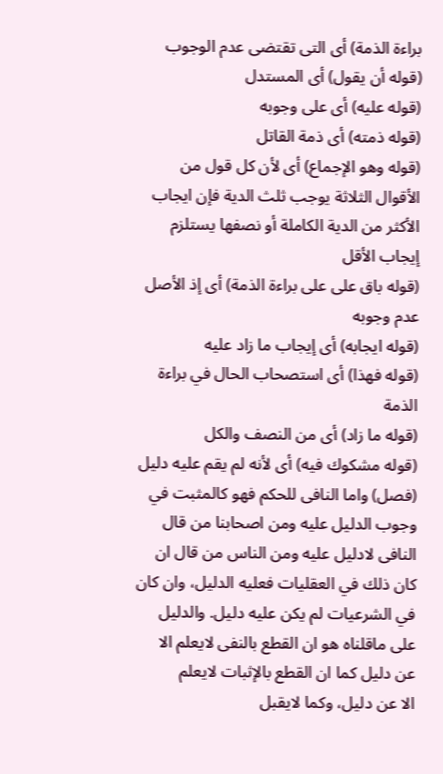براءة الذمة) أى التى تقتضى عدم الوجوب
(قوله أن يقول) أى المستدل
(قوله عليه) أى على وجوبه
(قوله ذمته) أى ذمة القاتل
(قوله وهو الإجماع) أى لأن كل قول من الأقوال الثلاثة يوجب ثلث الدية فإن ايجاب الأكثر من الدية الكاملة أو نصفها يستلزم إيجاب الأقل
(قوله باق على على براءة الذمة) أى إذ الأصل عدم وجوبه
(قوله ايجابه) أى إيجاب ما زاد عليه
(قوله فهذا) أى استصحاب الحال في براءة الذمة
(قوله ما زاد) أى من النصف والكل
(قوله مشكوك فيه) أى لأنه لم يقم عليه دليل
(فصل) واما النافى للحكم فهو كالمثبت في وجوب الدليل عليه ومن اصحابنا من قال النافى لادليل عليه ومن الناس من قال ان كان ذلك في العقليات فعليه الدليل، وان كان في الشرعيات لم يكن عليه دليل. والدليل على ماقلناه هو ان القطع بالنفى لايعلم الا عن دليل كما ان القطع بالإثبات لايعلم
الا عن دليل، وكما لايقبل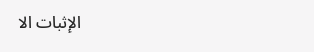الإثبات الا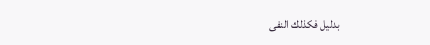بدليل فكذلك النفى